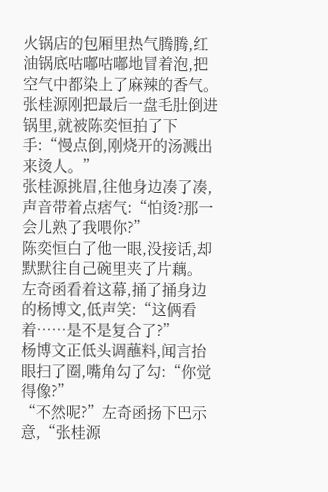火锅店的包厢里热气腾腾,红油锅底咕嘟咕嘟地冒着泡,把空气中都染上了麻辣的香气。
张桂源刚把最后一盘毛肚倒进锅里,就被陈奕恒拍了下手:“慢点倒,刚烧开的汤溅出来烫人。”
张桂源挑眉,往他身边凑了凑,声音带着点痞气:“怕烫?那一会儿熟了我喂你?”
陈奕恒白了他一眼,没接话,却默默往自己碗里夹了片藕。
左奇函看着这幕,捅了捅身边的杨博文,低声笑:“这俩看着……是不是复合了?”
杨博文正低头调蘸料,闻言抬眼扫了圈,嘴角勾了勾:“你觉得像?”
“不然呢?”左奇函扬下巴示意,“张桂源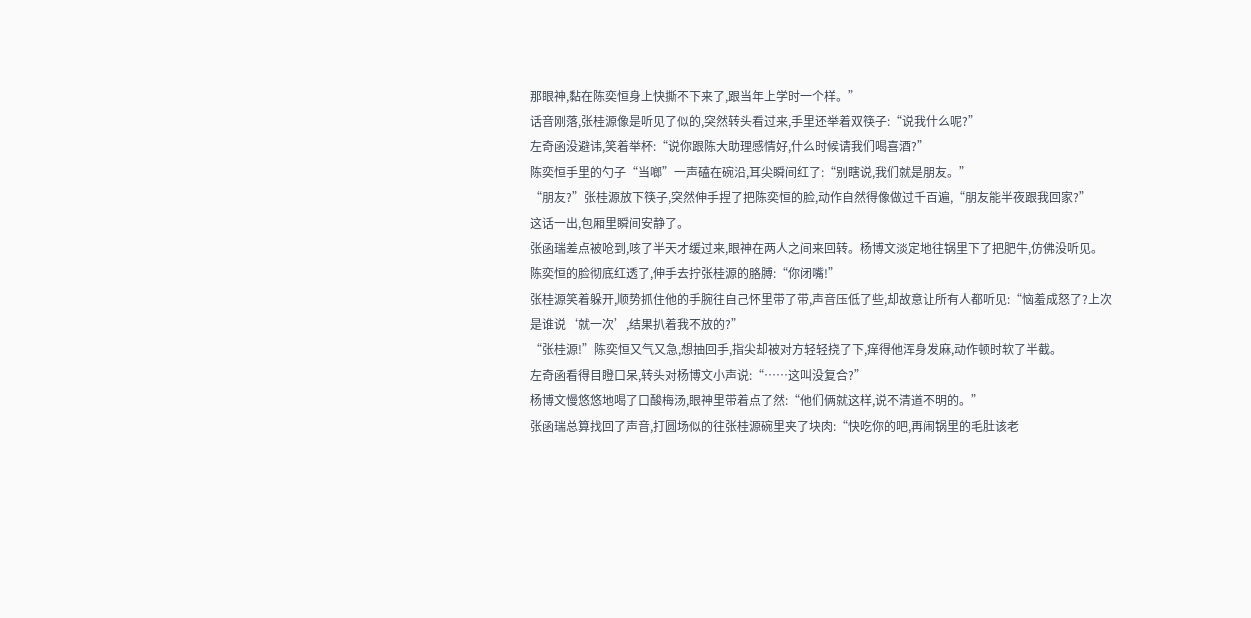那眼神,黏在陈奕恒身上快撕不下来了,跟当年上学时一个样。”
话音刚落,张桂源像是听见了似的,突然转头看过来,手里还举着双筷子:“说我什么呢?”
左奇函没避讳,笑着举杯:“说你跟陈大助理感情好,什么时候请我们喝喜酒?”
陈奕恒手里的勺子“当啷”一声磕在碗沿,耳尖瞬间红了:“别瞎说,我们就是朋友。”
“朋友?”张桂源放下筷子,突然伸手捏了把陈奕恒的脸,动作自然得像做过千百遍,“朋友能半夜跟我回家?”
这话一出,包厢里瞬间安静了。
张函瑞差点被呛到,咳了半天才缓过来,眼神在两人之间来回转。杨博文淡定地往锅里下了把肥牛,仿佛没听见。
陈奕恒的脸彻底红透了,伸手去拧张桂源的胳膊:“你闭嘴!”
张桂源笑着躲开,顺势抓住他的手腕往自己怀里带了带,声音压低了些,却故意让所有人都听见:“恼羞成怒了?上次是谁说‘就一次’,结果扒着我不放的?”
“张桂源!”陈奕恒又气又急,想抽回手,指尖却被对方轻轻挠了下,痒得他浑身发麻,动作顿时软了半截。
左奇函看得目瞪口呆,转头对杨博文小声说:“……这叫没复合?”
杨博文慢悠悠地喝了口酸梅汤,眼神里带着点了然:“他们俩就这样,说不清道不明的。”
张函瑞总算找回了声音,打圆场似的往张桂源碗里夹了块肉:“快吃你的吧,再闹锅里的毛肚该老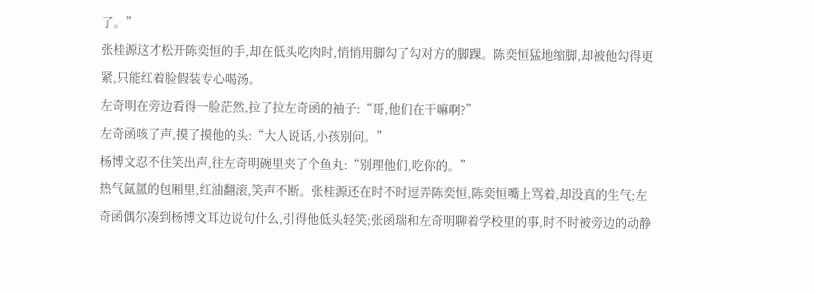了。”
张桂源这才松开陈奕恒的手,却在低头吃肉时,悄悄用脚勾了勾对方的脚踝。陈奕恒猛地缩脚,却被他勾得更紧,只能红着脸假装专心喝汤。
左奇明在旁边看得一脸茫然,拉了拉左奇函的袖子:“哥,他们在干嘛啊?”
左奇函咳了声,摸了摸他的头:“大人说话,小孩别问。”
杨博文忍不住笑出声,往左奇明碗里夹了个鱼丸:“别理他们,吃你的。”
热气氤氲的包厢里,红油翻滚,笑声不断。张桂源还在时不时逗弄陈奕恒,陈奕恒嘴上骂着,却没真的生气;左奇函偶尔凑到杨博文耳边说句什么,引得他低头轻笑;张函瑞和左奇明聊着学校里的事,时不时被旁边的动静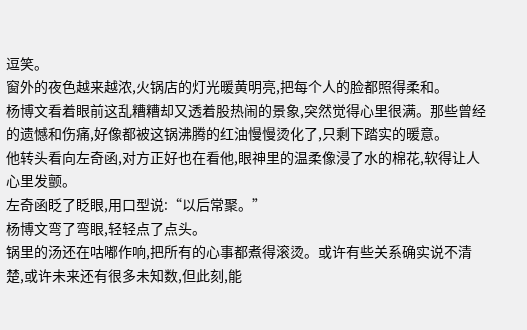逗笑。
窗外的夜色越来越浓,火锅店的灯光暖黄明亮,把每个人的脸都照得柔和。
杨博文看着眼前这乱糟糟却又透着股热闹的景象,突然觉得心里很满。那些曾经的遗憾和伤痛,好像都被这锅沸腾的红油慢慢烫化了,只剩下踏实的暖意。
他转头看向左奇函,对方正好也在看他,眼神里的温柔像浸了水的棉花,软得让人心里发颤。
左奇函眨了眨眼,用口型说:“以后常聚。”
杨博文弯了弯眼,轻轻点了点头。
锅里的汤还在咕嘟作响,把所有的心事都煮得滚烫。或许有些关系确实说不清楚,或许未来还有很多未知数,但此刻,能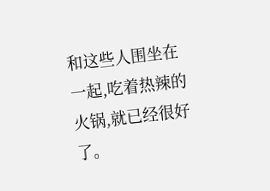和这些人围坐在一起,吃着热辣的火锅,就已经很好了。